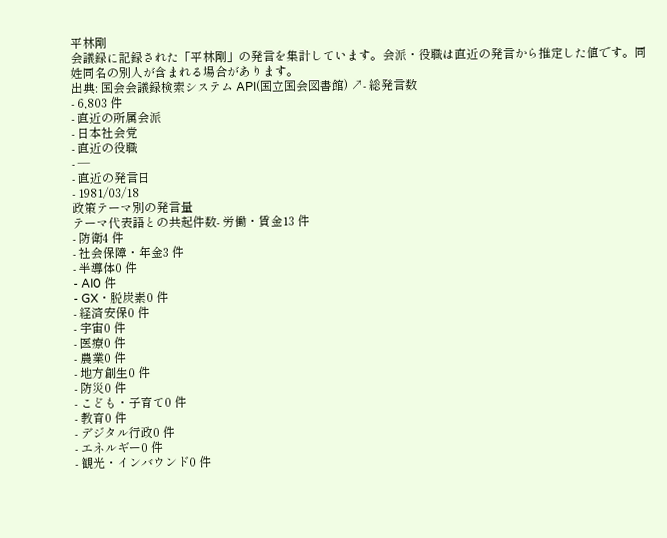平林剛
会議録に記録された「平林剛」の発言を集計しています。会派・役職は直近の発言から推定した値です。同姓同名の別人が含まれる場合があります。
出典: 国会会議録検索システム API(国立国会図書館) ↗- 総発言数
- 6,803 件
- 直近の所属会派
- 日本社会党
- 直近の役職
- —
- 直近の発言日
- 1981/03/18
政策テーマ別の発言量
テーマ代表語との共起件数- 労働・賃金13 件
- 防衛4 件
- 社会保障・年金3 件
- 半導体0 件
- AI0 件
- GX・脱炭素0 件
- 経済安保0 件
- 宇宙0 件
- 医療0 件
- 農業0 件
- 地方創生0 件
- 防災0 件
- こども・子育て0 件
- 教育0 件
- デジタル行政0 件
- エネルギー0 件
- 観光・インバウンド0 件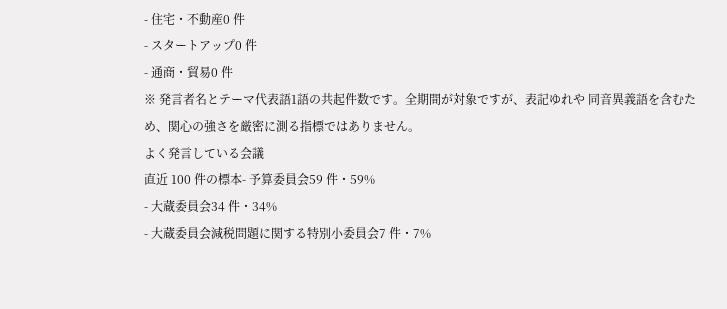- 住宅・不動産0 件
- スタートアップ0 件
- 通商・貿易0 件
※ 発言者名とテーマ代表語1語の共起件数です。全期間が対象ですが、表記ゆれや 同音異義語を含むため、関心の強さを厳密に測る指標ではありません。
よく発言している会議
直近 100 件の標本- 予算委員会59 件・59%
- 大蔵委員会34 件・34%
- 大蔵委員会減税問題に関する特別小委員会7 件・7%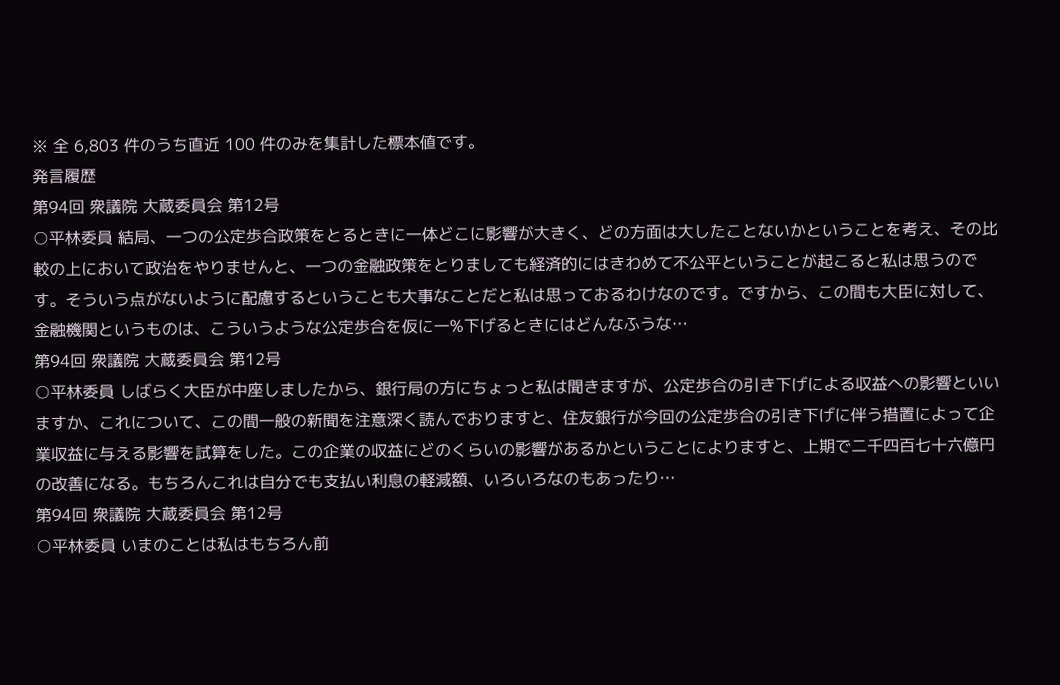※ 全 6,803 件のうち直近 100 件のみを集計した標本値です。
発言履歴
第94回 衆議院 大蔵委員会 第12号
○平林委員 結局、一つの公定歩合政策をとるときに一体どこに影響が大きく、どの方面は大したことないかということを考え、その比較の上において政治をやりませんと、一つの金融政策をとりましても経済的にはきわめて不公平ということが起こると私は思うのです。そういう点がないように配慮するということも大事なことだと私は思っておるわけなのです。ですから、この間も大臣に対して、金融機関というものは、こういうような公定歩合を仮に一%下げるときにはどんなふうな…
第94回 衆議院 大蔵委員会 第12号
○平林委員 しばらく大臣が中座しましたから、銀行局の方にちょっと私は聞きますが、公定歩合の引き下げによる収益への影響といいますか、これについて、この間一般の新聞を注意深く読んでおりますと、住友銀行が今回の公定歩合の引き下げに伴う措置によって企業収益に与える影響を試算をした。この企業の収益にどのくらいの影響があるかということによりますと、上期で二千四百七十六億円の改善になる。もちろんこれは自分でも支払い利息の軽減額、いろいろなのもあったり…
第94回 衆議院 大蔵委員会 第12号
○平林委員 いまのことは私はもちろん前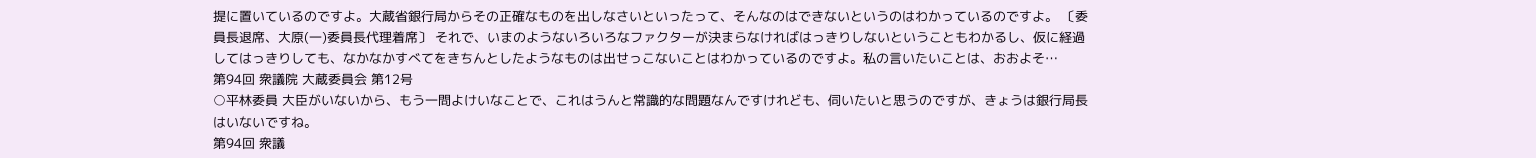提に置いているのですよ。大蔵省銀行局からその正確なものを出しなさいといったって、そんなのはできないというのはわかっているのですよ。 〔委員長退席、大原(一)委員長代理着席〕 それで、いまのようないろいろなファクターが決まらなければはっきりしないということもわかるし、仮に経過してはっきりしても、なかなかすべてをきちんとしたようなものは出せっこないことはわかっているのですよ。私の言いたいことは、おおよそ…
第94回 衆議院 大蔵委員会 第12号
○平林委員 大臣がいないから、もう一問よけいなことで、これはうんと常識的な問題なんですけれども、伺いたいと思うのですが、きょうは銀行局長はいないですね。
第94回 衆議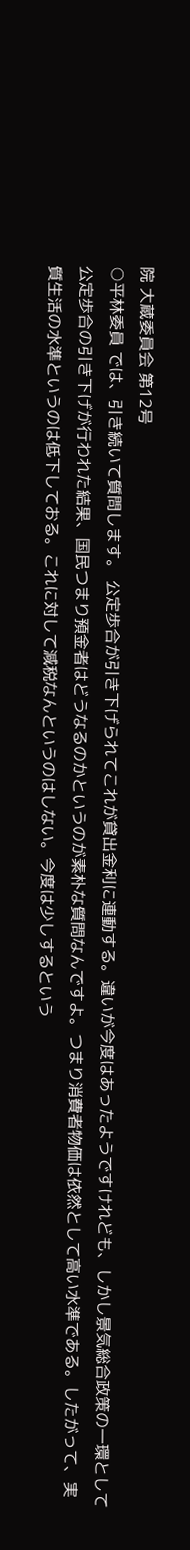院 大蔵委員会 第12号
○平林委員 では、引き続いて質問します。 公定歩合が引き下げられてこれが貸出金利に連動する。違いが今度はあったようですけれども、しかし景気総合政策の一環として公定歩合の引き下げが行われた結果、国民つまり預金者はどうなるのかというのが素朴な質問なんですよ。つまり消費者物価は依然として高い水準である。したがって、実質生活の水準というのは低下しておる。これに対して減税なんというのはしない。今度は少しするという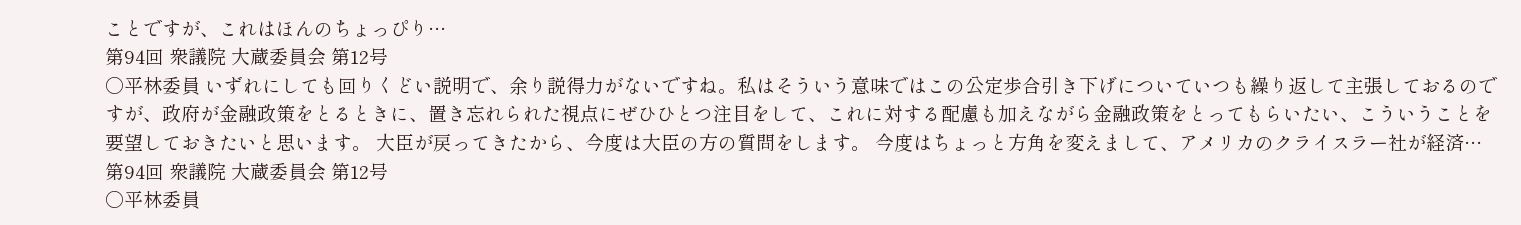ことですが、これはほんのちょっぴり…
第94回 衆議院 大蔵委員会 第12号
○平林委員 いずれにしても回りくどい説明で、余り説得力がないですね。私はそういう意味ではこの公定歩合引き下げについていつも繰り返して主張しておるのですが、政府が金融政策をとるときに、置き忘れられた視点にぜひひとつ注目をして、これに対する配慮も加えながら金融政策をとってもらいたい、こういうことを要望しておきたいと思います。 大臣が戻ってきたから、今度は大臣の方の質問をします。 今度はちょっと方角を変えまして、アメリカのクライスラー社が経済…
第94回 衆議院 大蔵委員会 第12号
○平林委員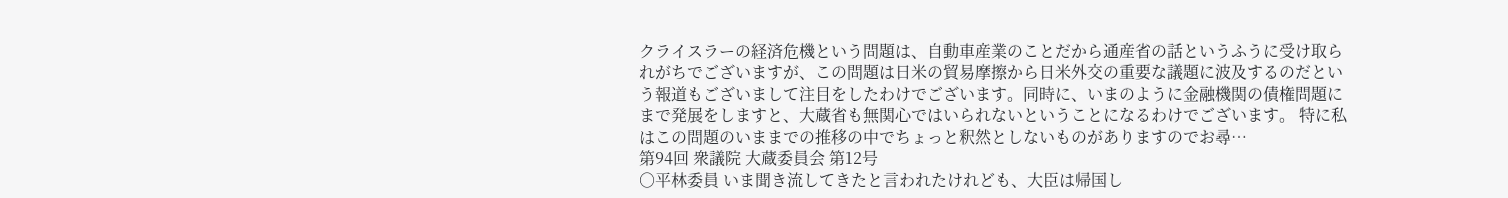クライスラーの経済危機という問題は、自動車産業のことだから通産省の話というふうに受け取られがちでございますが、この問題は日米の貿易摩擦から日米外交の重要な議題に波及するのだという報道もございまして注目をしたわけでございます。同時に、いまのように金融機関の債権問題にまで発展をしますと、大蔵省も無関心ではいられないということになるわけでございます。 特に私はこの問題のいままでの推移の中でちょっと釈然としないものがありますのでお尋…
第94回 衆議院 大蔵委員会 第12号
○平林委員 いま聞き流してきたと言われたけれども、大臣は帰国し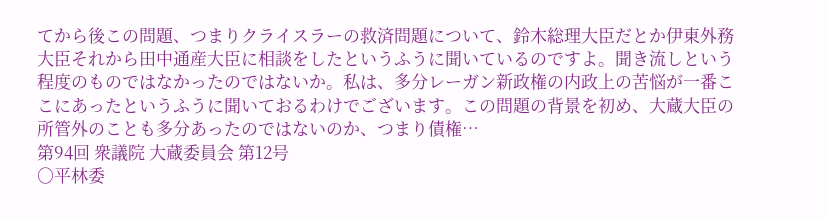てから後この問題、つまりクライスラーの救済問題について、鈴木総理大臣だとか伊東外務大臣それから田中通産大臣に相談をしたというふうに聞いているのですよ。聞き流しという程度のものではなかったのではないか。私は、多分レーガン新政権の内政上の苦悩が一番ここにあったというふうに聞いておるわけでございます。この問題の背景を初め、大蔵大臣の所管外のことも多分あったのではないのか、つまり債権…
第94回 衆議院 大蔵委員会 第12号
○平林委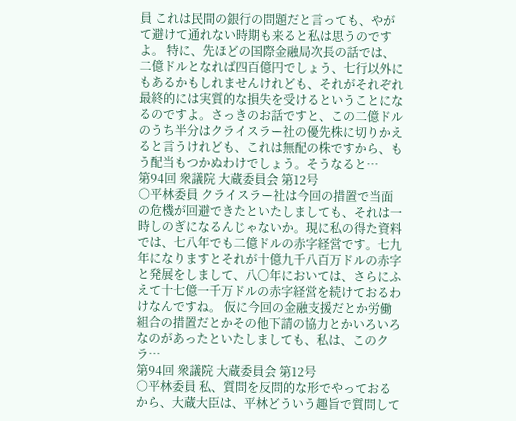員 これは民間の銀行の問題だと言っても、やがて避けて通れない時期も来ると私は思うのですよ。 特に、先ほどの国際金融局次長の話では、二億ドルとなれば四百億円でしょう、七行以外にもあるかもしれませんけれども、それがそれぞれ最終的には実質的な損失を受けるということになるのですよ。さっきのお話ですと、この二億ドルのうち半分はクライスラー社の優先株に切りかえると言うけれども、これは無配の株ですから、もう配当もつかぬわけでしょう。そうなると…
第94回 衆議院 大蔵委員会 第12号
○平林委員 クライスラー社は今回の措置で当面の危機が回避できたといたしましても、それは一時しのぎになるんじゃないか。現に私の得た資料では、七八年でも二億ドルの赤字経営です。七九年になりますとそれが十億九千八百万ドルの赤字と発展をしまして、八〇年においては、さらにふえて十七億一千万ドルの赤字経営を続けておるわけなんですね。 仮に今回の金融支援だとか労働組合の措置だとかその他下請の協力とかいろいろなのがあったといたしましても、私は、このクラ…
第94回 衆議院 大蔵委員会 第12号
○平林委員 私、質問を反問的な形でやっておるから、大蔵大臣は、平林どういう趣旨で質問して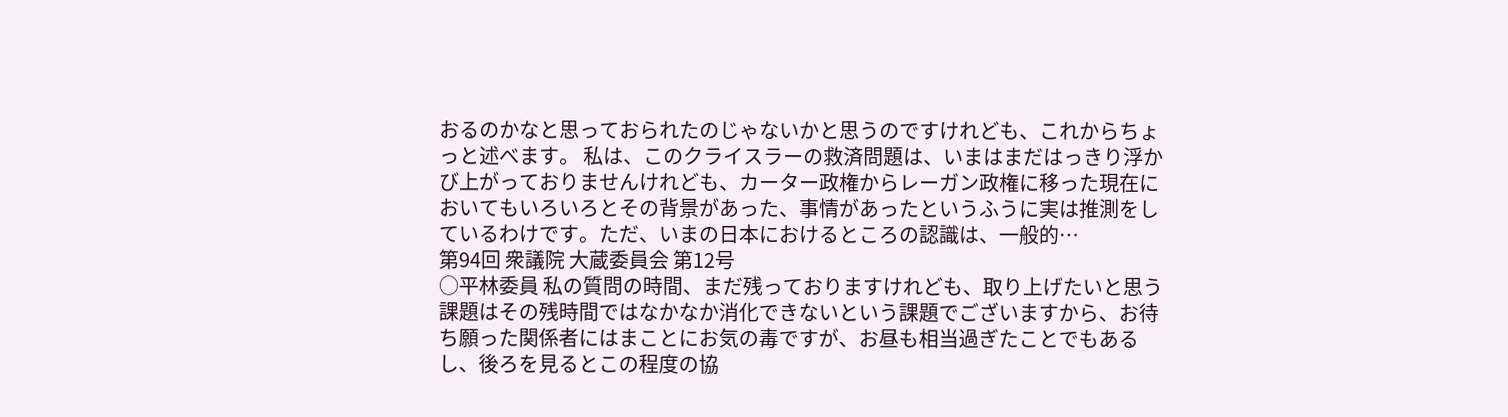おるのかなと思っておられたのじゃないかと思うのですけれども、これからちょっと述べます。 私は、このクライスラーの救済問題は、いまはまだはっきり浮かび上がっておりませんけれども、カーター政権からレーガン政権に移った現在においてもいろいろとその背景があった、事情があったというふうに実は推測をしているわけです。ただ、いまの日本におけるところの認識は、一般的…
第94回 衆議院 大蔵委員会 第12号
○平林委員 私の質問の時間、まだ残っておりますけれども、取り上げたいと思う課題はその残時間ではなかなか消化できないという課題でございますから、お待ち願った関係者にはまことにお気の毒ですが、お昼も相当過ぎたことでもあるし、後ろを見るとこの程度の協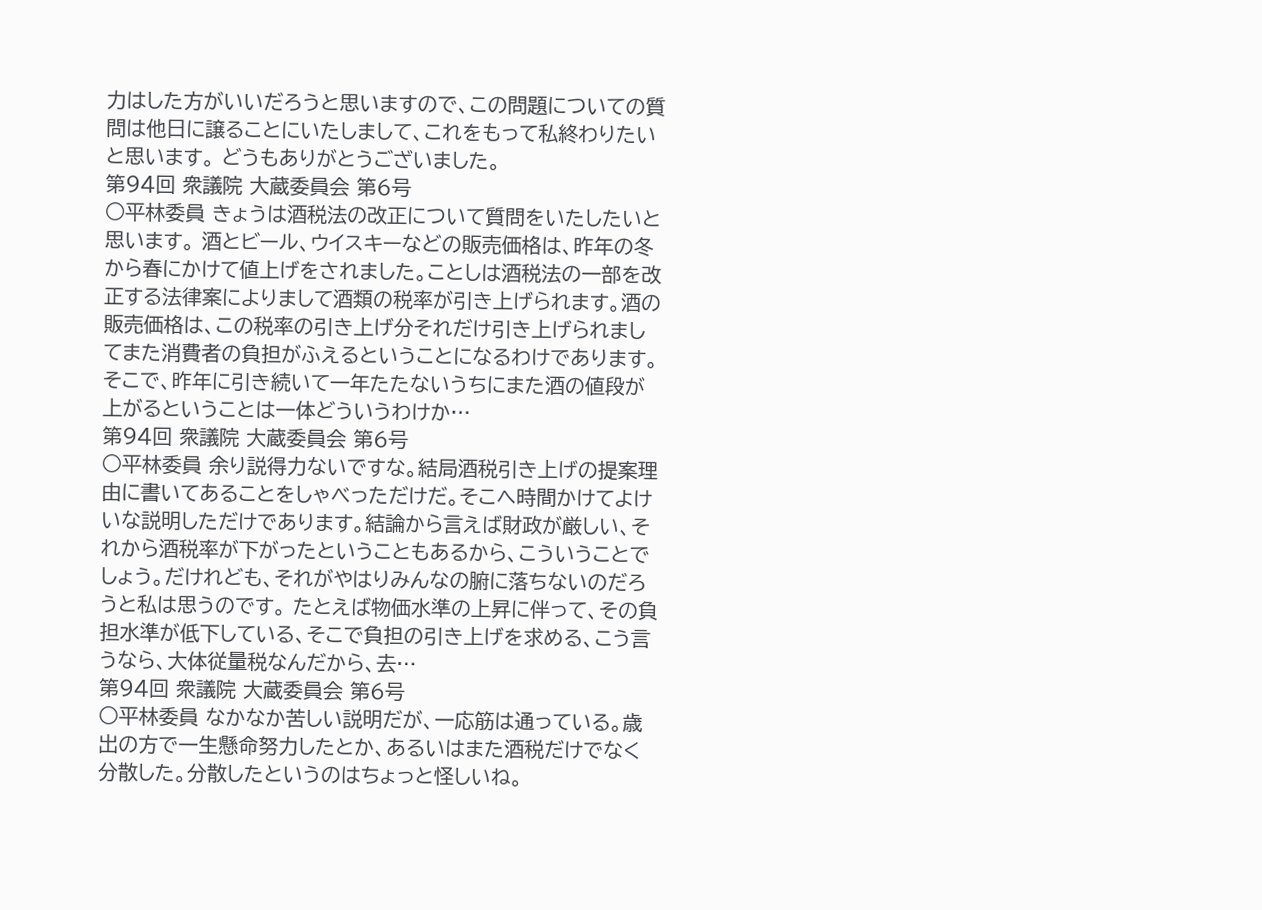力はした方がいいだろうと思いますので、この問題についての質問は他日に譲ることにいたしまして、これをもって私終わりたいと思います。 どうもありがとうございました。
第94回 衆議院 大蔵委員会 第6号
○平林委員 きょうは酒税法の改正について質問をいたしたいと思います。 酒とビール、ウイスキーなどの販売価格は、昨年の冬から春にかけて値上げをされました。ことしは酒税法の一部を改正する法律案によりまして酒類の税率が引き上げられます。酒の販売価格は、この税率の引き上げ分それだけ引き上げられましてまた消費者の負担がふえるということになるわけであります。そこで、昨年に引き続いて一年たたないうちにまた酒の値段が上がるということは一体どういうわけか…
第94回 衆議院 大蔵委員会 第6号
○平林委員 余り説得力ないですな。結局酒税引き上げの提案理由に書いてあることをしゃべっただけだ。そこへ時間かけてよけいな説明しただけであります。結論から言えば財政が厳しい、それから酒税率が下がったということもあるから、こういうことでしょう。だけれども、それがやはりみんなの腑に落ちないのだろうと私は思うのです。 たとえば物価水準の上昇に伴って、その負担水準が低下している、そこで負担の引き上げを求める、こう言うなら、大体従量税なんだから、去…
第94回 衆議院 大蔵委員会 第6号
○平林委員 なかなか苦しい説明だが、一応筋は通っている。歳出の方で一生懸命努力したとか、あるいはまた酒税だけでなく分散した。分散したというのはちょっと怪しいね。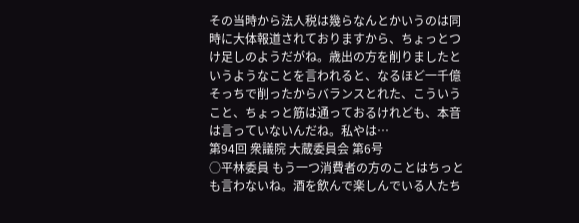その当時から法人税は幾らなんとかいうのは同時に大体報道されておりますから、ちょっとつけ足しのようだがね。歳出の方を削りましたというようなことを言われると、なるほど一千億そっちで削ったからバランスとれた、こういうこと、ちょっと筋は通っておるけれども、本音は言っていないんだね。私やは…
第94回 衆議院 大蔵委員会 第6号
○平林委員 もう一つ消費者の方のことはちっとも言わないね。酒を飲んで楽しんでいる人たち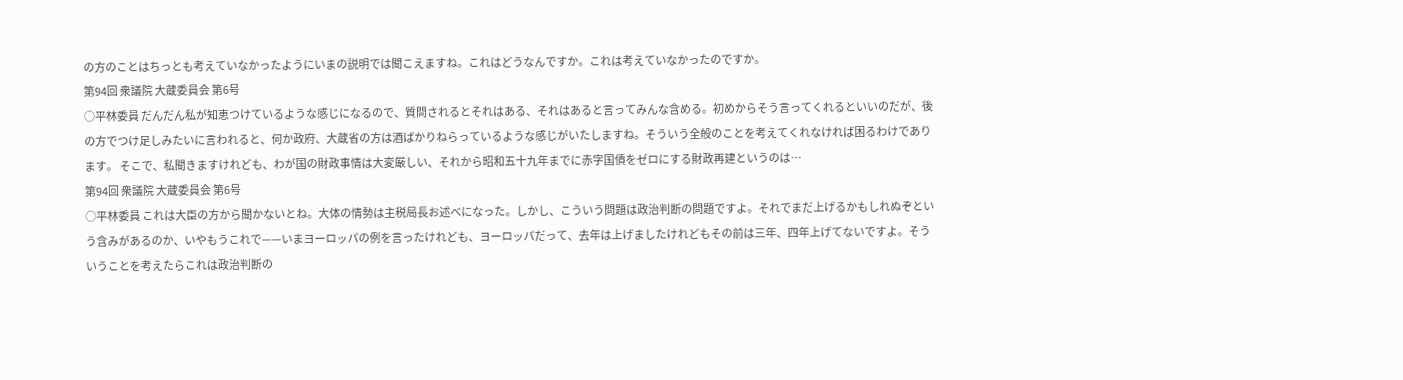の方のことはちっとも考えていなかったようにいまの説明では聞こえますね。これはどうなんですか。これは考えていなかったのですか。
第94回 衆議院 大蔵委員会 第6号
○平林委員 だんだん私が知恵つけているような感じになるので、質問されるとそれはある、それはあると言ってみんな含める。初めからそう言ってくれるといいのだが、後の方でつけ足しみたいに言われると、何か政府、大蔵省の方は酒ばかりねらっているような感じがいたしますね。そういう全般のことを考えてくれなければ困るわけであります。 そこで、私聞きますけれども、わが国の財政事情は大変厳しい、それから昭和五十九年までに赤字国債をゼロにする財政再建というのは…
第94回 衆議院 大蔵委員会 第6号
○平林委員 これは大臣の方から聞かないとね。大体の情勢は主税局長お述べになった。しかし、こういう問題は政治判断の問題ですよ。それでまだ上げるかもしれぬぞという含みがあるのか、いやもうこれで——いまヨーロッパの例を言ったけれども、ヨーロッパだって、去年は上げましたけれどもその前は三年、四年上げてないですよ。そういうことを考えたらこれは政治判断の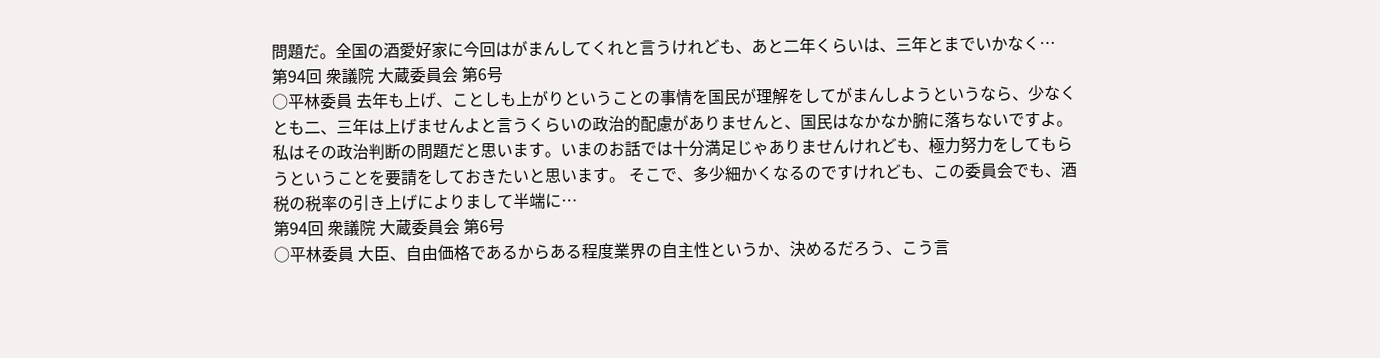問題だ。全国の酒愛好家に今回はがまんしてくれと言うけれども、あと二年くらいは、三年とまでいかなく…
第94回 衆議院 大蔵委員会 第6号
○平林委員 去年も上げ、ことしも上がりということの事情を国民が理解をしてがまんしようというなら、少なくとも二、三年は上げませんよと言うくらいの政治的配慮がありませんと、国民はなかなか腑に落ちないですよ。私はその政治判断の問題だと思います。いまのお話では十分満足じゃありませんけれども、極力努力をしてもらうということを要請をしておきたいと思います。 そこで、多少細かくなるのですけれども、この委員会でも、酒税の税率の引き上げによりまして半端に…
第94回 衆議院 大蔵委員会 第6号
○平林委員 大臣、自由価格であるからある程度業界の自主性というか、決めるだろう、こう言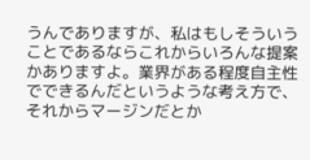うんでありますが、私はもしそういうことであるならこれからいろんな提案かありますよ。業界がある程度自主性でできるんだというような考え方で、それからマージンだとか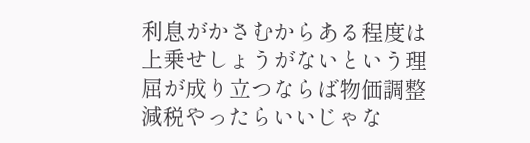利息がかさむからある程度は上乗せしょうがないという理屈が成り立つならば物価調整減税やったらいいじゃな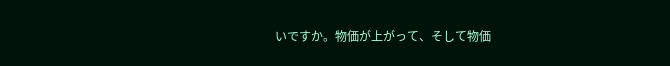いですか。物価が上がって、そして物価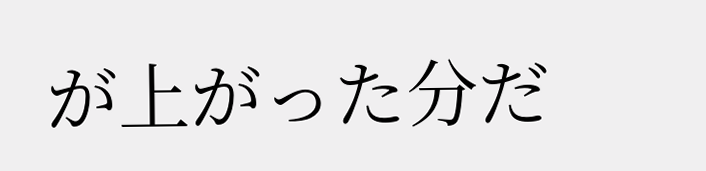が上がった分だ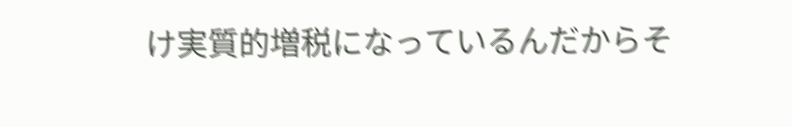け実質的増税になっているんだからそ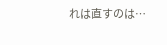れは直すのは…